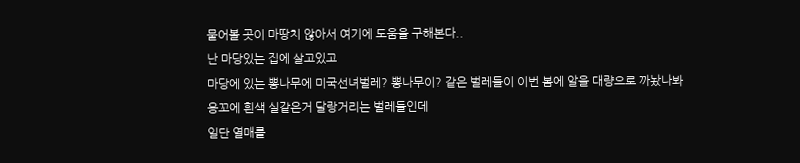물어볼 곳이 마땅치 않아서 여기에 도움을 구해본다..
난 마당있는 집에 살고있고
마당에 있는 뽕나무에 미국선녀벌레? 뽕나무이? 같은 벌레들이 이번 봄에 알을 대량으로 까놨나봐
응꼬에 흰색 실같은거 달랑거리는 벌레들인데
일단 열매를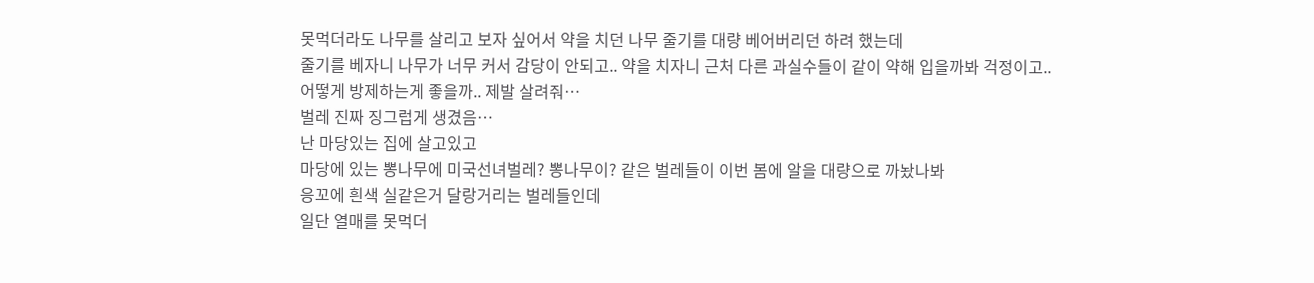못먹더라도 나무를 살리고 보자 싶어서 약을 치던 나무 줄기를 대량 베어버리던 하려 했는데
줄기를 베자니 나무가 너무 커서 감당이 안되고.. 약을 치자니 근처 다른 과실수들이 같이 약해 입을까봐 걱정이고..
어떻게 방제하는게 좋을까.. 제발 살려줘…
벌레 진짜 징그럽게 생겼음…
난 마당있는 집에 살고있고
마당에 있는 뽕나무에 미국선녀벌레? 뽕나무이? 같은 벌레들이 이번 봄에 알을 대량으로 까놨나봐
응꼬에 흰색 실같은거 달랑거리는 벌레들인데
일단 열매를 못먹더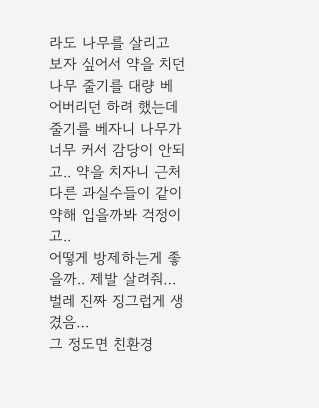라도 나무를 살리고 보자 싶어서 약을 치던 나무 줄기를 대량 베어버리던 하려 했는데
줄기를 베자니 나무가 너무 커서 감당이 안되고.. 약을 치자니 근처 다른 과실수들이 같이 약해 입을까봐 걱정이고..
어떻게 방제하는게 좋을까.. 제발 살려줘…
벌레 진짜 징그럽게 생겼음…
그 정도면 친환경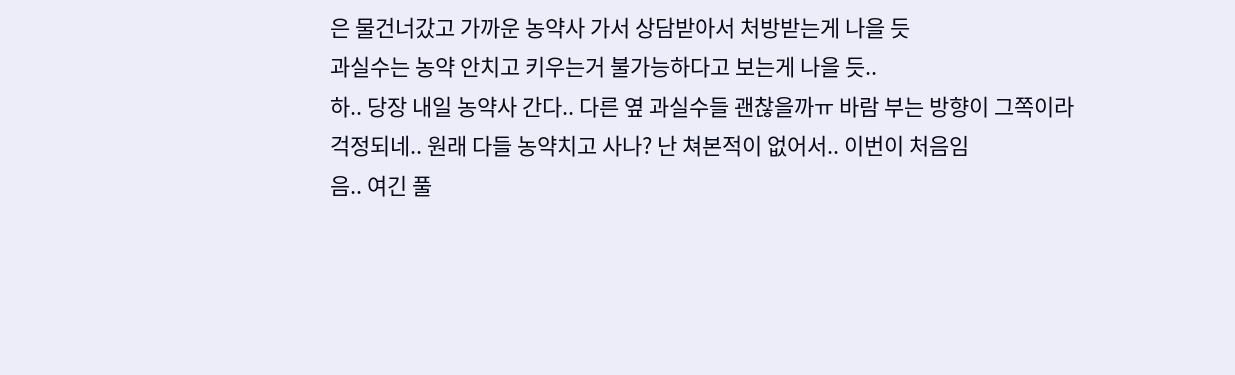은 물건너갔고 가까운 농약사 가서 상담받아서 처방받는게 나을 듯
과실수는 농약 안치고 키우는거 불가능하다고 보는게 나을 듯..
하.. 당장 내일 농약사 간다.. 다른 옆 과실수들 괜찮을까ㅠ 바람 부는 방향이 그쪽이라 걱정되네.. 원래 다들 농약치고 사나? 난 쳐본적이 없어서.. 이번이 처음임
음.. 여긴 풀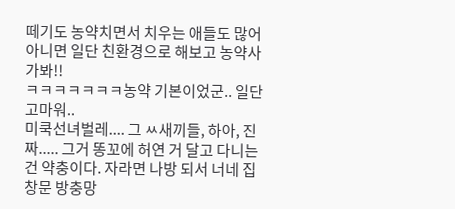떼기도 농약치면서 치우는 애들도 많어
아니면 일단 친환경으로 해보고 농약사 가봐!!
ㅋㅋㅋㅋㅋㅋㅋ농약 기본이었군.. 일단 고마워..
미쿡선녀벌레.... 그 ㅆ새끼들, 하아, 진짜..... 그거 똥꼬에 허연 거 달고 다니는 건 약충이다. 자라면 나방 되서 너네 집 창문 방충망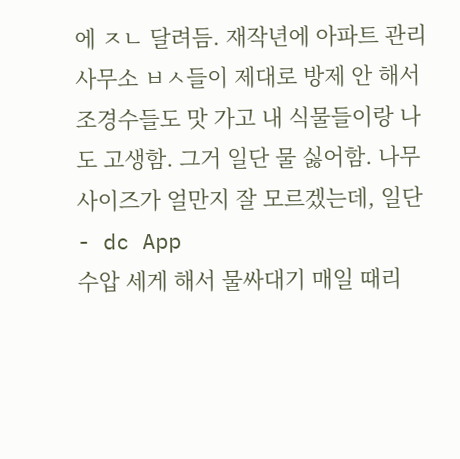에 ㅈㄴ 달려듬. 재작년에 아파트 관리사무소 ㅂㅅ들이 제대로 방제 안 해서 조경수들도 맛 가고 내 식물들이랑 나도 고생함. 그거 일단 물 싫어함. 나무 사이즈가 얼만지 잘 모르겠는데, 일단 - dc App
수압 세게 해서 물싸대기 매일 때리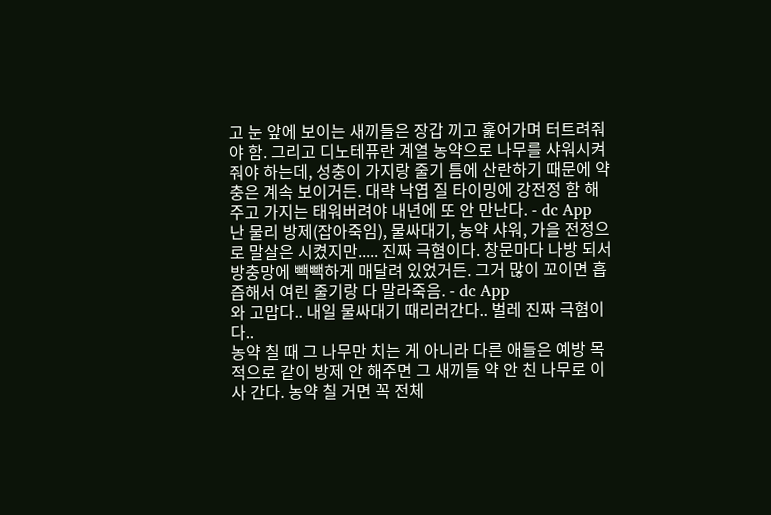고 눈 앞에 보이는 새끼들은 장갑 끼고 훑어가며 터트려줘야 함. 그리고 디노테퓨란 계열 농약으로 나무를 샤워시켜줘야 하는데, 성충이 가지랑 줄기 틈에 산란하기 때문에 약충은 계속 보이거든. 대략 낙엽 질 타이밍에 강전정 함 해주고 가지는 태워버려야 내년에 또 안 만난다. - dc App
난 물리 방제(잡아죽임), 물싸대기, 농약 샤워, 가을 전정으로 말살은 시켰지만..... 진짜 극혐이다. 창문마다 나방 되서 방충망에 빽빽하게 매달려 있었거든. 그거 많이 꼬이면 흡즙해서 여린 줄기랑 다 말라죽음. - dc App
와 고맙다.. 내일 물싸대기 때리러간다.. 벌레 진짜 극혐이다..
농약 칠 때 그 나무만 치는 게 아니라 다른 애들은 예방 목적으로 같이 방제 안 해주면 그 새끼들 약 안 친 나무로 이사 간다. 농약 칠 거면 꼭 전체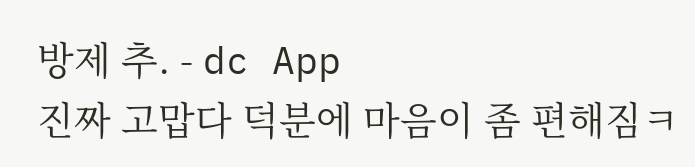방제 추. - dc App
진짜 고맙다 덕분에 마음이 좀 편해짐ㅋ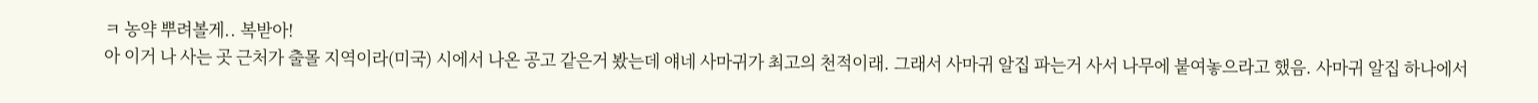ㅋ 농약 뿌려볼게.. 복받아!
아 이거 나 사는 곳 근처가 출몰 지역이라(미국) 시에서 나온 공고 같은거 봤는데 얘네 사마귀가 최고의 천적이래. 그래서 사마귀 알집 파는거 사서 나무에 붙여놓으라고 했음. 사마귀 알집 하나에서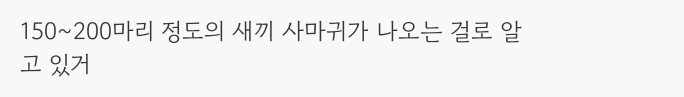150~200마리 정도의 새끼 사마귀가 나오는 걸로 알고 있거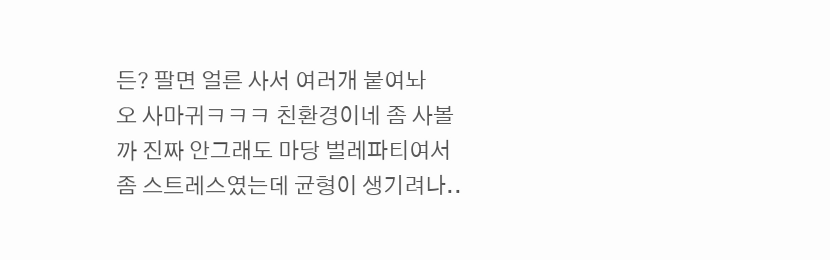든? 팔면 얼른 사서 여러개 붙여놔
오 사마귀ㅋㅋㅋ 친환경이네 좀 사볼까 진짜 안그래도 마당 벌레파티여서 좀 스트레스였는데 균형이 생기려나..